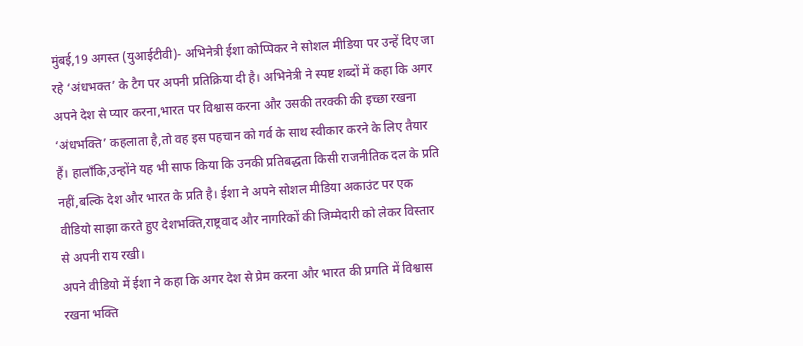मुंबई,19 अगस्त (युआईटीवी)- अभिनेत्री ईशा कोप्पिकर ने सोशल मीडिया पर उन्हें दिए जा रहे ‘अंधभक्त’ के टैग पर अपनी प्रतिक्रिया दी है। अभिनेत्री ने स्पष्ट शब्दों में कहा कि अगर अपने देश से प्यार करना,भारत पर विश्वास करना और उसकी तरक्की की इच्छा रखना ‘अंधभक्ति’ कहलाता है,तो वह इस पहचान को गर्व के साथ स्वीकार करने के लिए तैयार हैं। हालाँकि,उन्होंने यह भी साफ किया कि उनकी प्रतिबद्धता किसी राजनीतिक दल के प्रति नहीं,बल्कि देश और भारत के प्रति है। ईशा ने अपने सोशल मीडिया अकाउंट पर एक वीडियो साझा करते हुए देशभक्ति,राष्ट्रवाद और नागरिकों की जिम्मेदारी को लेकर विस्तार से अपनी राय रखी।
अपने वीडियो में ईशा ने कहा कि अगर देश से प्रेम करना और भारत की प्रगति में विश्वास रखना भक्ति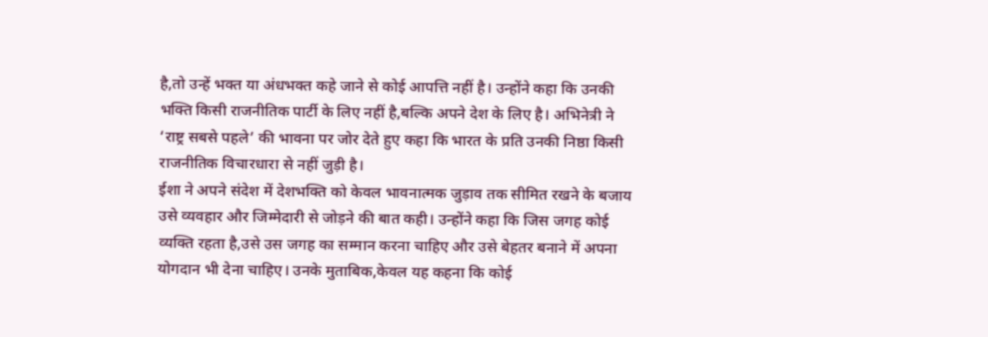है,तो उन्हें भक्त या अंधभक्त कहे जाने से कोई आपत्ति नहीं है। उन्होंने कहा कि उनकी भक्ति किसी राजनीतिक पार्टी के लिए नहीं है,बल्कि अपने देश के लिए है। अभिनेत्री ने ‘राष्ट्र सबसे पहले’ की भावना पर जोर देते हुए कहा कि भारत के प्रति उनकी निष्ठा किसी राजनीतिक विचारधारा से नहीं जुड़ी है।
ईशा ने अपने संदेश में देशभक्ति को केवल भावनात्मक जुड़ाव तक सीमित रखने के बजाय उसे व्यवहार और जिम्मेदारी से जोड़ने की बात कही। उन्होंने कहा कि जिस जगह कोई व्यक्ति रहता है,उसे उस जगह का सम्मान करना चाहिए और उसे बेहतर बनाने में अपना योगदान भी देना चाहिए। उनके मुताबिक,केवल यह कहना कि कोई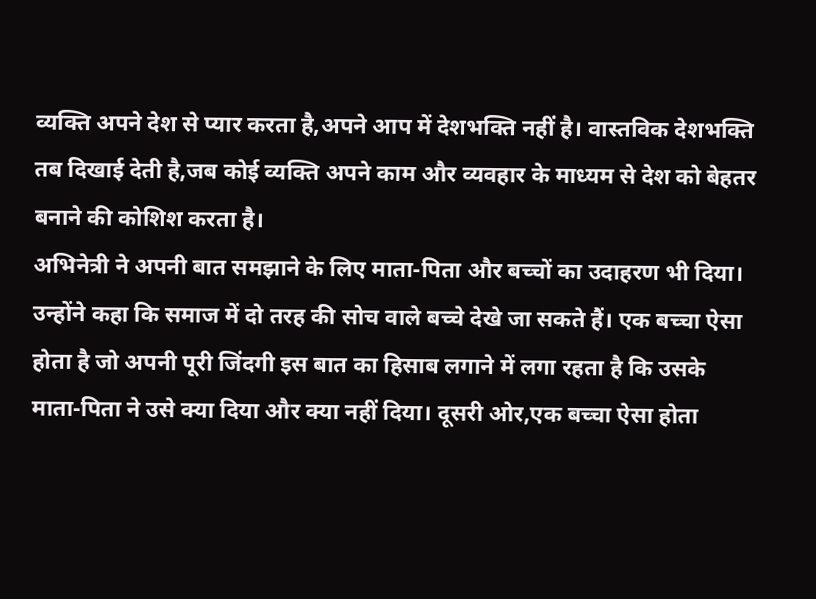व्यक्ति अपने देश से प्यार करता है,अपने आप में देशभक्ति नहीं है। वास्तविक देशभक्ति तब दिखाई देती है,जब कोई व्यक्ति अपने काम और व्यवहार के माध्यम से देश को बेहतर बनाने की कोशिश करता है।
अभिनेत्री ने अपनी बात समझाने के लिए माता-पिता और बच्चों का उदाहरण भी दिया। उन्होंने कहा कि समाज में दो तरह की सोच वाले बच्चे देखे जा सकते हैं। एक बच्चा ऐसा होता है जो अपनी पूरी जिंदगी इस बात का हिसाब लगाने में लगा रहता है कि उसके माता-पिता ने उसे क्या दिया और क्या नहीं दिया। दूसरी ओर,एक बच्चा ऐसा होता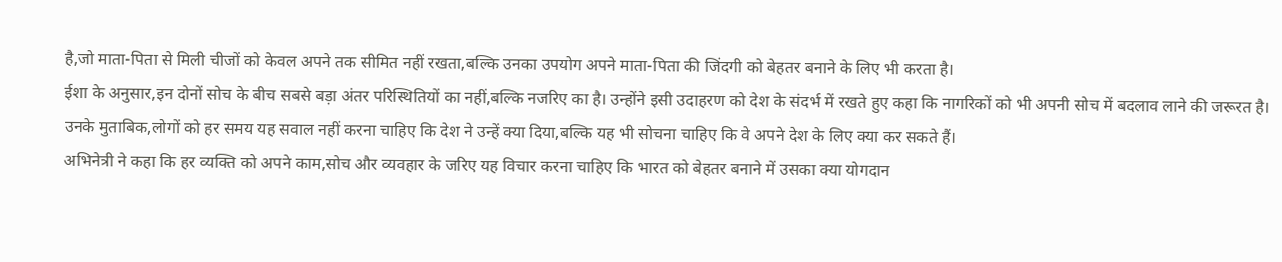है,जो माता-पिता से मिली चीजों को केवल अपने तक सीमित नहीं रखता,बल्कि उनका उपयोग अपने माता-पिता की जिंदगी को बेहतर बनाने के लिए भी करता है।
ईशा के अनुसार,इन दोनों सोच के बीच सबसे बड़ा अंतर परिस्थितियों का नहीं,बल्कि नजरिए का है। उन्होंने इसी उदाहरण को देश के संदर्भ में रखते हुए कहा कि नागरिकों को भी अपनी सोच में बदलाव लाने की जरूरत है। उनके मुताबिक,लोगों को हर समय यह सवाल नहीं करना चाहिए कि देश ने उन्हें क्या दिया,बल्कि यह भी सोचना चाहिए कि वे अपने देश के लिए क्या कर सकते हैं।
अभिनेत्री ने कहा कि हर व्यक्ति को अपने काम,सोच और व्यवहार के जरिए यह विचार करना चाहिए कि भारत को बेहतर बनाने में उसका क्या योगदान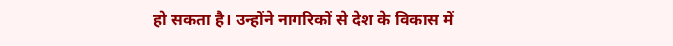हो सकता है। उन्होंने नागरिकों से देश के विकास में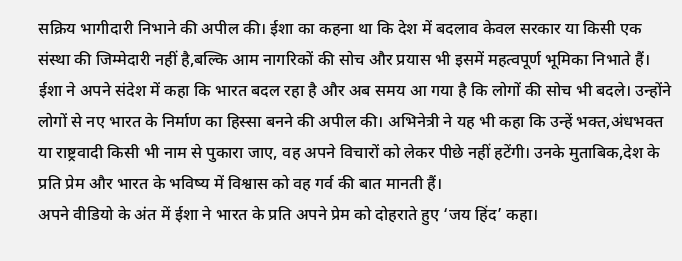सक्रिय भागीदारी निभाने की अपील की। ईशा का कहना था कि देश में बदलाव केवल सरकार या किसी एक संस्था की जिम्मेदारी नहीं है,बल्कि आम नागरिकों की सोच और प्रयास भी इसमें महत्वपूर्ण भूमिका निभाते हैं।
ईशा ने अपने संदेश में कहा कि भारत बदल रहा है और अब समय आ गया है कि लोगों की सोच भी बदले। उन्होंने लोगों से नए भारत के निर्माण का हिस्सा बनने की अपील की। अभिनेत्री ने यह भी कहा कि उन्हें भक्त,अंधभक्त या राष्ट्रवादी किसी भी नाम से पुकारा जाए, वह अपने विचारों को लेकर पीछे नहीं हटेंगी। उनके मुताबिक,देश के प्रति प्रेम और भारत के भविष्य में विश्वास को वह गर्व की बात मानती हैं।
अपने वीडियो के अंत में ईशा ने भारत के प्रति अपने प्रेम को दोहराते हुए ‘जय हिंद’ कहा।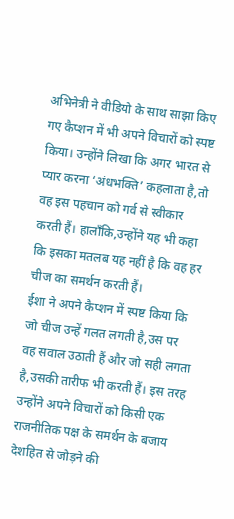अभिनेत्री ने वीडियो के साथ साझा किए गए कैप्शन में भी अपने विचारों को स्पष्ट किया। उन्होंने लिखा कि अगर भारत से प्यार करना ‘अंधभक्ति’ कहलाता है,तो वह इस पहचान को गर्व से स्वीकार करती हैं। हालाँकि,उन्होंने यह भी कहा कि इसका मतलब यह नहीं है कि वह हर चीज का समर्थन करती हैं।
ईशा ने अपने कैप्शन में स्पष्ट किया कि जो चीज उन्हें गलत लगती है,उस पर वह सवाल उठाती हैं और जो सही लगता है,उसकी तारीफ भी करती हैं। इस तरह उन्होंने अपने विचारों को किसी एक राजनीतिक पक्ष के समर्थन के बजाय देशहित से जोड़ने की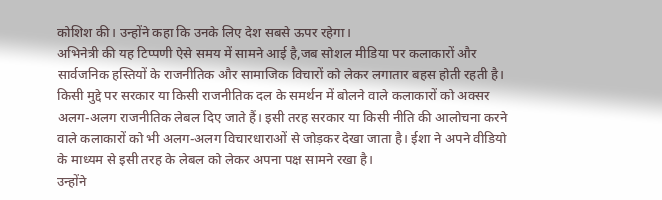कोशिश की। उन्होंने कहा कि उनके लिए देश सबसे ऊपर रहेगा।
अभिनेत्री की यह टिप्पणी ऐसे समय में सामने आई है,जब सोशल मीडिया पर कलाकारों और सार्वजनिक हस्तियों के राजनीतिक और सामाजिक विचारों को लेकर लगातार बहस होती रहती है। किसी मुद्दे पर सरकार या किसी राजनीतिक दल के समर्थन में बोलने वाले कलाकारों को अक्सर अलग-अलग राजनीतिक लेबल दिए जाते हैं। इसी तरह सरकार या किसी नीति की आलोचना करने वाले कलाकारों को भी अलग-अलग विचारधाराओं से जोड़कर देखा जाता है। ईशा ने अपने वीडियो के माध्यम से इसी तरह के लेबल को लेकर अपना पक्ष सामने रखा है।
उन्होंने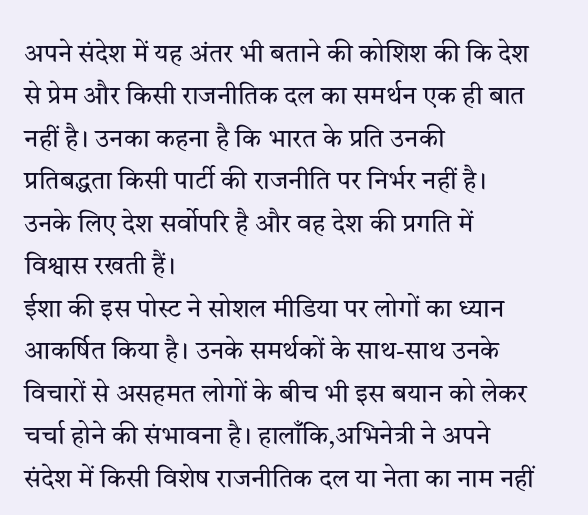अपने संदेश में यह अंतर भी बताने की कोशिश की कि देश से प्रेम और किसी राजनीतिक दल का समर्थन एक ही बात नहीं है। उनका कहना है कि भारत के प्रति उनकी प्रतिबद्धता किसी पार्टी की राजनीति पर निर्भर नहीं है। उनके लिए देश सर्वोपरि है और वह देश की प्रगति में विश्वास रखती हैं।
ईशा की इस पोस्ट ने सोशल मीडिया पर लोगों का ध्यान आकर्षित किया है। उनके समर्थकों के साथ-साथ उनके विचारों से असहमत लोगों के बीच भी इस बयान को लेकर चर्चा होने की संभावना है। हालाँकि,अभिनेत्री ने अपने संदेश में किसी विशेष राजनीतिक दल या नेता का नाम नहीं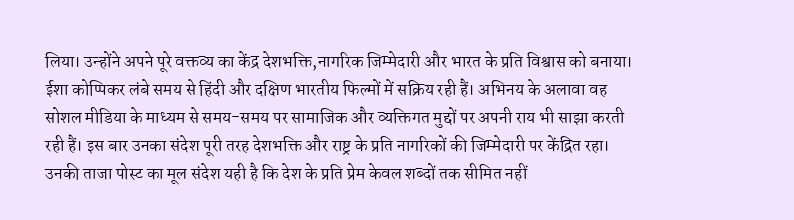लिया। उन्होंने अपने पूरे वक्तव्य का केंद्र देशभक्ति,नागरिक जिम्मेदारी और भारत के प्रति विश्वास को बनाया।
ईशा कोप्पिकर लंबे समय से हिंदी और दक्षिण भारतीय फिल्मों में सक्रिय रही हैं। अभिनय के अलावा वह सोशल मीडिया के माध्यम से समय-समय पर सामाजिक और व्यक्तिगत मुद्दों पर अपनी राय भी साझा करती रही हैं। इस बार उनका संदेश पूरी तरह देशभक्ति और राष्ट्र के प्रति नागरिकों की जिम्मेदारी पर केंद्रित रहा।
उनकी ताजा पोस्ट का मूल संदेश यही है कि देश के प्रति प्रेम केवल शब्दों तक सीमित नहीं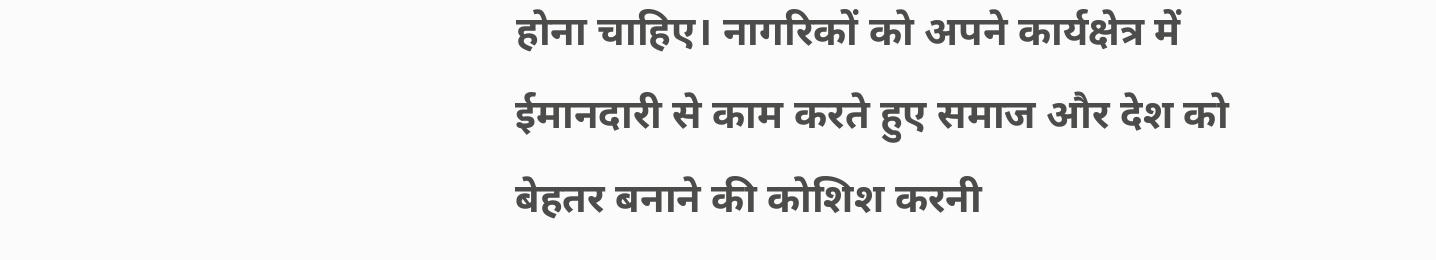होना चाहिए। नागरिकों को अपने कार्यक्षेत्र में ईमानदारी से काम करते हुए समाज और देश को बेहतर बनाने की कोशिश करनी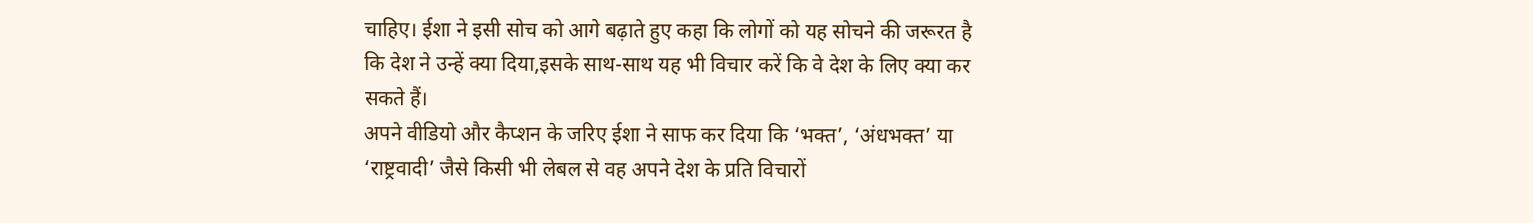चाहिए। ईशा ने इसी सोच को आगे बढ़ाते हुए कहा कि लोगों को यह सोचने की जरूरत है कि देश ने उन्हें क्या दिया,इसके साथ-साथ यह भी विचार करें कि वे देश के लिए क्या कर सकते हैं।
अपने वीडियो और कैप्शन के जरिए ईशा ने साफ कर दिया कि ‘भक्त’, ‘अंधभक्त’ या ‘राष्ट्रवादी’ जैसे किसी भी लेबल से वह अपने देश के प्रति विचारों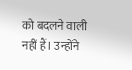को बदलने वाली नहीं हैं। उन्होंने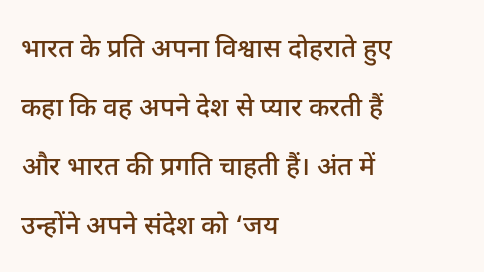भारत के प्रति अपना विश्वास दोहराते हुए कहा कि वह अपने देश से प्यार करती हैं और भारत की प्रगति चाहती हैं। अंत में उन्होंने अपने संदेश को ‘जय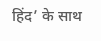हिंद’ के साथ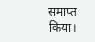समाप्त किया।